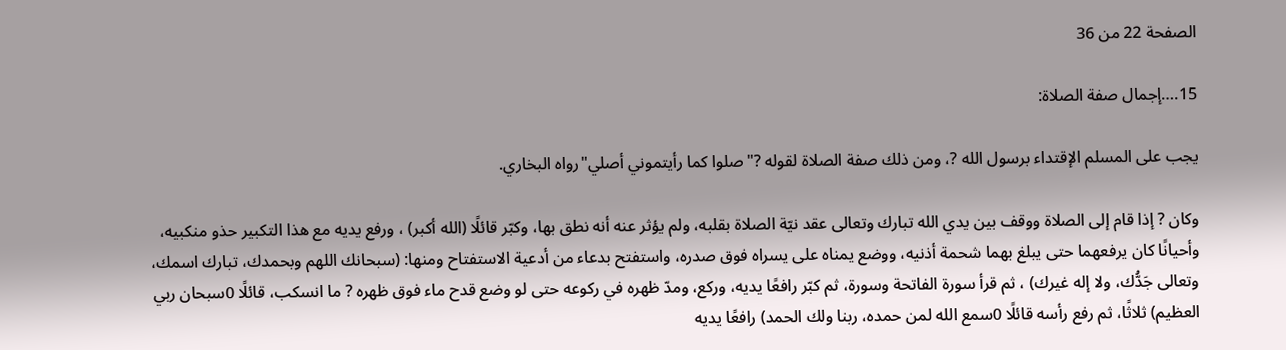الصفحة 22 من 36

15.…إجمال صفة الصلاة:

يجب على المسلم الإقتداء برسول الله ?، ومن ذلك صفة الصلاة لقوله ?"صلوا كما رأيتموني أصلي"رواه البخاري.

وكان ? إذا قام إلى الصلاة ووقف بين يدي الله تبارك وتعالى عقد نيّة الصلاة بقلبه، ولم يؤثر عنه أنه نطق بها، وكبّر قائلًا (الله أكبر) ، ورفع يديه مع هذا التكبير حذو منكبيه، وأحيانًا كان يرفعهما حتى يبلغ بهما شحمة أذنيه، ووضع يمناه على يسراه فوق صدره، واستفتح بدعاء من أدعية الاستفتاح ومنها: (سبحانك اللهم وبحمدك، تبارك اسمك، وتعالى جَدُّك، ولا إله غيرك) ، ثم قرأ سورة الفاتحة وسورة، ثم كبّر رافعًا يديه، وركع، ومدّ ظهره في ركوعه حتى لو وضع قدح ماء فوق ظهره ? ما انسكب، قائلًا 0سبحان ربي العظيم) ثلاثًا، ثم رفع رأسه قائلًا 0سمع الله لمن حمده، ربنا ولك الحمد) رافعًا يديه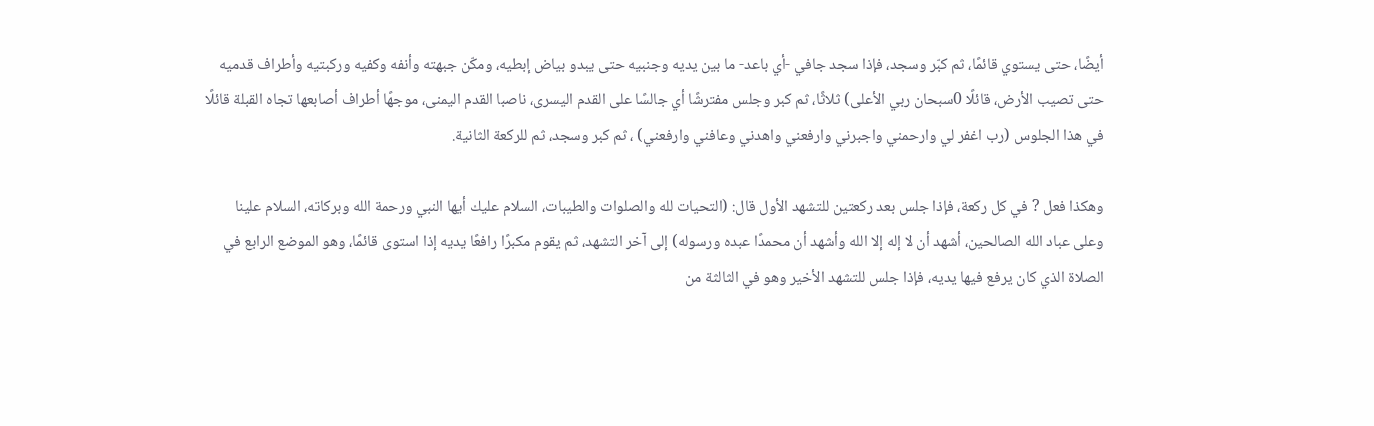أيضًا، حتى يستوي قائمًا، ثم كبّر وسجد، فإذا سجد جافي -أي باعد- ما بين يديه وجنبيه حتى يبدو بياض إبطيه، ومكّن جبهته وأنفه وكفيه وركبتيه وأطراف قدميه حتى تصيب الأرض، قائلًا 0سبحان ربي الأعلى) ثلاثًا، ثم كبر وجلس مفترشًا أي جالسًا على القدم اليسرى، ناصبا القدم اليمنى، موجهًا أطراف أصابعها تجاه القبلة قائلًا في هذا الجلوس (رب اغفر لي وارحمني واجبرني وارفعني واهدني وعافني وارفعني) ، ثم كبر وسجد، ثم للركعة الثانية.

وهكذا فعل ? في كل ركعة، فإذا جلس بعد ركعتين للتشهد الأول قال: (التحيات لله والصلوات والطيبات، السلام عليك أيها النبي ورحمة الله وبركاته، السلام علينا وعلى عباد الله الصالحين، أشهد أن لا إله إلا الله وأشهد أن محمدًا عبده ورسوله) إلى آخر التشهد، ثم يقوم مكبرًا رافعًا يديه إذا استوى قائمًا، وهو الموضع الرابع في الصلاة الذي كان يرفع فيها يديه، فإذا جلس للتشهد الأخير وهو في الثالثة من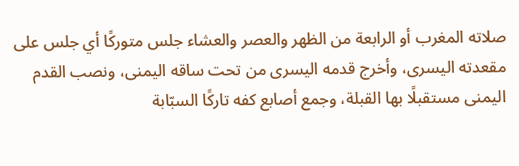صلاته المغرب أو الرابعة من الظهر والعصر والعشاء جلس متوركًا أي جلس على مقعدته اليسرى، وأخرج قدمه اليسرى من تحت ساقه اليمنى، ونصب القدم اليمنى مستقبلًا بها القبلة، وجمع أصابع كفه تاركًا السبّابة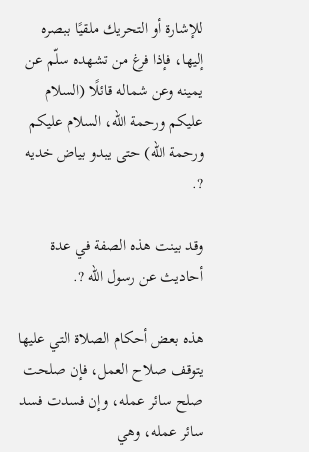للإشارة أو التحريك ملقيًا ببصره إليها، فإذا فرغ من تشهده سلّم عن يمينه وعن شماله قائلًا (السلام عليكم ورحمة الله، السلام عليكم ورحمة الله) حتى يبدو بياض خديه ?.

وقد بينت هذه الصفة في عدة أحاديث عن رسول الله ?.

هذه بعض أحكام الصلاة التي عليها يتوقف صلاح العمل، فإن صلحت صلح سائر عمله، وإن فسدت فسد سائر عمله، وهي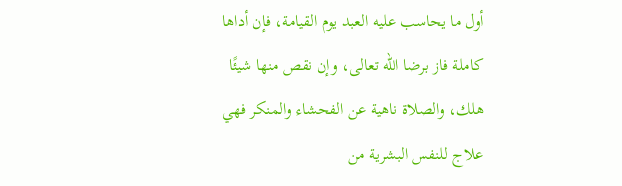أول ما يحاسب عليه العبد يوم القيامة، فإن أداها كاملة فاز برضا الله تعالى، وإن نقص منها شيئًا هلك، والصلاة ناهية عن الفحشاء والمنكر فهي علاج للنفس البشرية من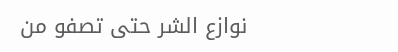نوازع الشر حتى تصفو من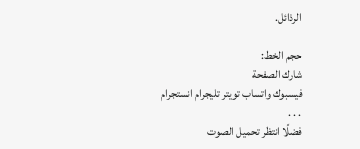الرذائل.

حجم الخط:
شارك الصفحة
فيسبوك واتساب تويتر تليجرام انستجرام
. . .
فضلًا انتظر تحميل الصوت